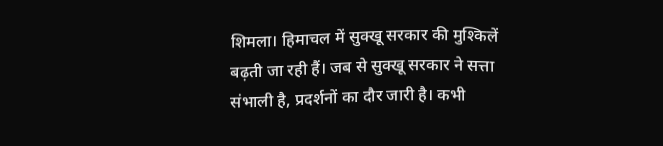शिमला। हिमाचल में सुक्खू सरकार की मुश्किलें बढ़ती जा रही हैं। जब से सुक्खू सरकार ने सत्ता संभाली है, प्रदर्शनों का दौर जारी है। कभी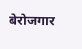बेरोजगार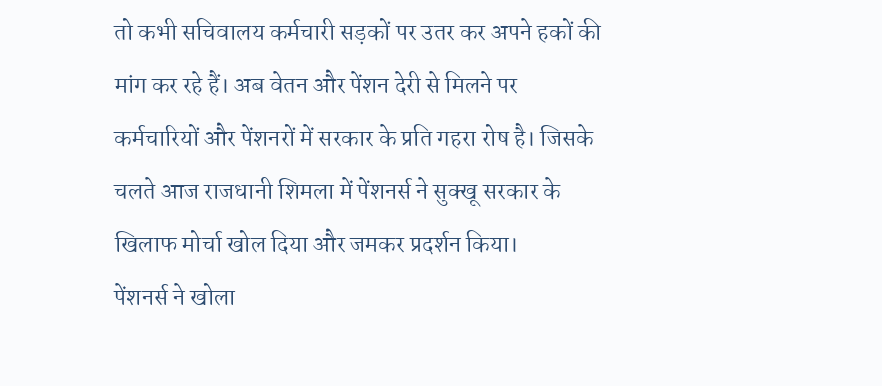तो कभी सचिवालय कर्मचारी सड़कों पर उतर कर अपने हकों की मांग कर रहे हैं। अब वेतन और पेंशन देरी से मिलने पर कर्मचारियों और पेंशनरों में सरकार के प्रति गहरा रोष है। जिसके चलते आज राजधानी शिमला में पेंशनर्स ने सुक्खू सरकार के खिलाफ मोर्चा खोल दिया और जमकर प्रदर्शन किया।
पेंशनर्स ने खोला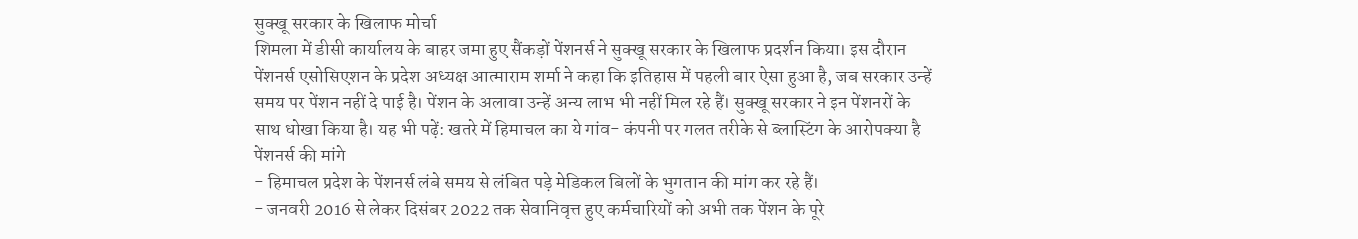सुक्खू सरकार के खिलाफ मोर्चा
शिमला में डीसी कार्यालय के बाहर जमा हुए सैंकड़ों पेंशनर्स ने सुक्खू सरकार के खिलाफ प्रदर्शन किया। इस दौरान पेंशनर्स एसोसिएशन के प्रदेश अध्यक्ष आत्माराम शर्मा ने कहा कि इतिहास में पहली बार ऐसा हुआ है, जब सरकार उन्हें समय पर पेंशन नहीं दे पाई है। पेंशन के अलावा उन्हें अन्य लाभ भी नहीं मिल रहे हैं। सुक्खू सरकार ने इन पेंशनरों के साथ धोखा किया है। यह भी पढ़ें: खतरे में हिमाचल का ये गांव- कंपनी पर गलत तरीके से ब्लास्टिंग के आरोपक्या है पेंशनर्स की मांगे
- हिमाचल प्रदेश के पेंशनर्स लंबे समय से लंबित पड़े मेडिकल बिलों के भुगतान की मांग कर रहे हैं।
- जनवरी 2016 से लेकर दिसंबर 2022 तक सेवानिवृत्त हुए कर्मचारियों को अभी तक पेंशन के पूरे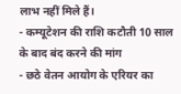लाभ नहीं मिले हैं।
- कम्यूटेशन की राशि कटौती 10 साल के बाद बंद करने की मांग
- छठे वेतन आयोग के एरियर का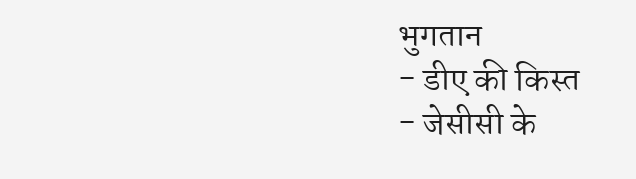भुगतान
- डीए की किस्त
- जेसीसी के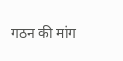गठन की मांग